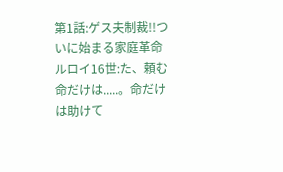第1話:ゲス夫制裁!!ついに始まる家庭革命
ルロイ16世:た、頼む命だけは.....。命だけは助けて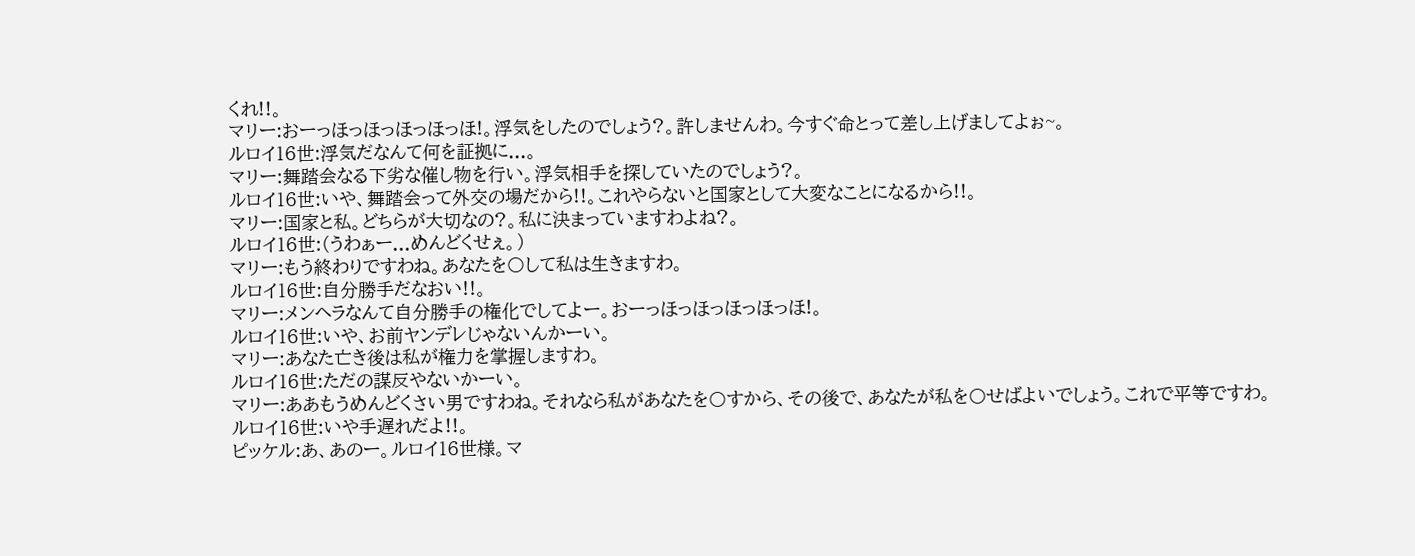くれ!!。
マリー:おーっほっほっほっほっほ!。浮気をしたのでしょう?。許しませんわ。今すぐ命とって差し上げましてよぉ~。
ルロイ16世:浮気だなんて何を証拠に...。
マリー:舞踏会なる下劣な催し物を行い。浮気相手を探していたのでしょう?。
ルロイ16世:いや、舞踏会って外交の場だから!!。これやらないと国家として大変なことになるから!!。
マリー:国家と私。どちらが大切なの?。私に決まっていますわよね?。
ルロイ16世:(うわぁー...めんどくせぇ。)
マリー:もう終わりですわね。あなたを〇して私は生きますわ。
ルロイ16世:自分勝手だなおい!!。
マリー:メンヘラなんて自分勝手の権化でしてよー。おーっほっほっほっほっほ!。
ルロイ16世:いや、お前ヤンデレじゃないんかーい。
マリー:あなた亡き後は私が権力を掌握しますわ。
ルロイ16世:ただの謀反やないかーい。
マリー:ああもうめんどくさい男ですわね。それなら私があなたを〇すから、その後で、あなたが私を〇せばよいでしょう。これで平等ですわ。
ルロイ16世:いや手遅れだよ!!。
ピッケル:あ、あのー。ルロイ16世様。マ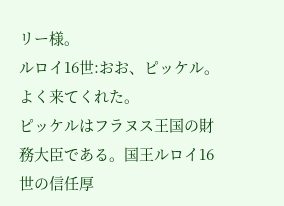リー様。
ルロイ16世:おお、ピッケル。よく来てくれた。
ピッケルはフラヌス王国の財務大臣である。国王ルロイ16世の信任厚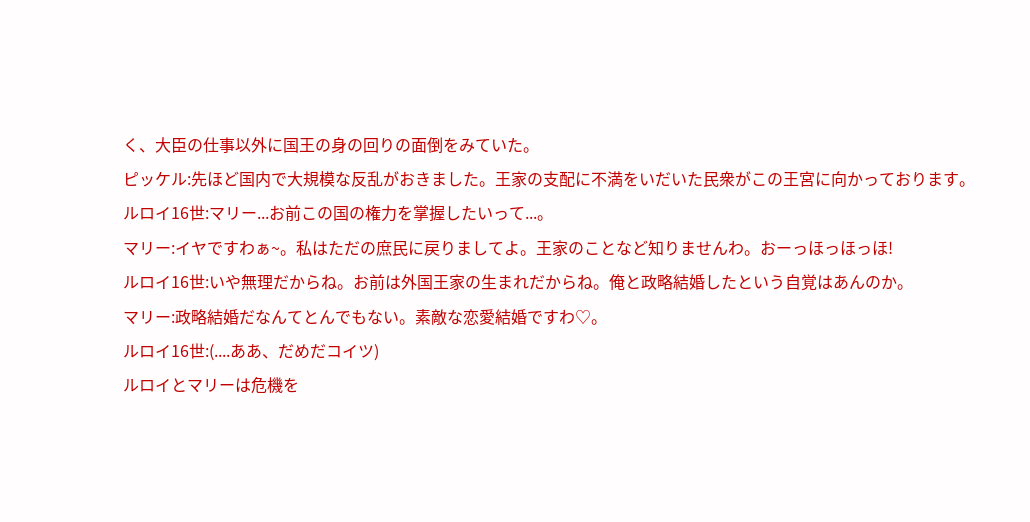く、大臣の仕事以外に国王の身の回りの面倒をみていた。
ピッケル:先ほど国内で大規模な反乱がおきました。王家の支配に不満をいだいた民衆がこの王宮に向かっております。
ルロイ16世:マリー...お前この国の権力を掌握したいって...。
マリー:イヤですわぁ~。私はただの庶民に戻りましてよ。王家のことなど知りませんわ。おーっほっほっほ!
ルロイ16世:いや無理だからね。お前は外国王家の生まれだからね。俺と政略結婚したという自覚はあんのか。
マリー:政略結婚だなんてとんでもない。素敵な恋愛結婚ですわ♡。
ルロイ16世:(....ああ、だめだコイツ)
ルロイとマリーは危機を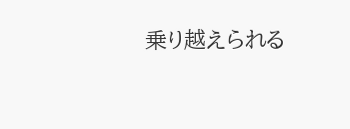乗り越えられる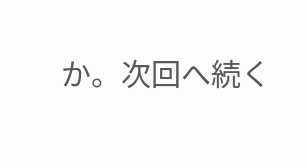か。次回へ続く